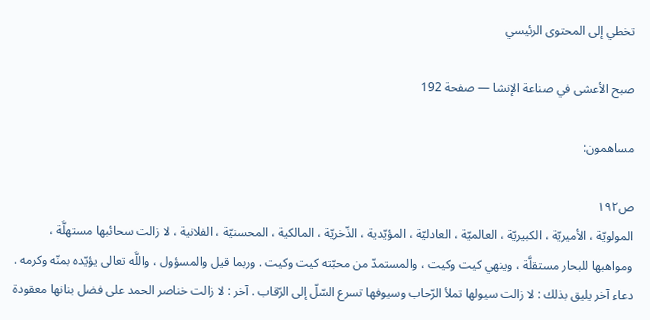تخطي إلى المحتوى الرئيسي

صبح الأعشى في صناعة الإنشا — صفحة 192

مساهمون:

ص١٩٢
المولويّة ، الأميريّة ، الكبيريّة ، العالميّة ، العادليّة ، المؤيّدية ، الذّخريّة ، المالكية ، المحسنيّة ، الفلانية ، لا زالت سحائبها مستهلَّة ، ومواهبها للبحار مستقلَّة ، وينهي كيت وكيت ، والمستمدّ من محبّته كيت وكيت . وربما قيل والمسؤول ، واللَّه تعالى يؤيّده بمنّه وكرمه . دعاء آخر يليق بذلك : لا زالت سيولها تملأ الرّحاب وسيوفها تسرع السّلّ إلى الرّقاب . آخر : لا زالت خناصر الحمد على فضل بنانها معقودة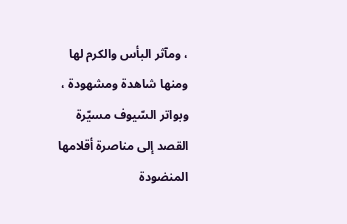، ومآثر البأس والكرم لها ومنها شاهدة ومشهودة ، وبواتر السّيوف مسيّرة القصد إلى مناصرة أقلامها المنضودة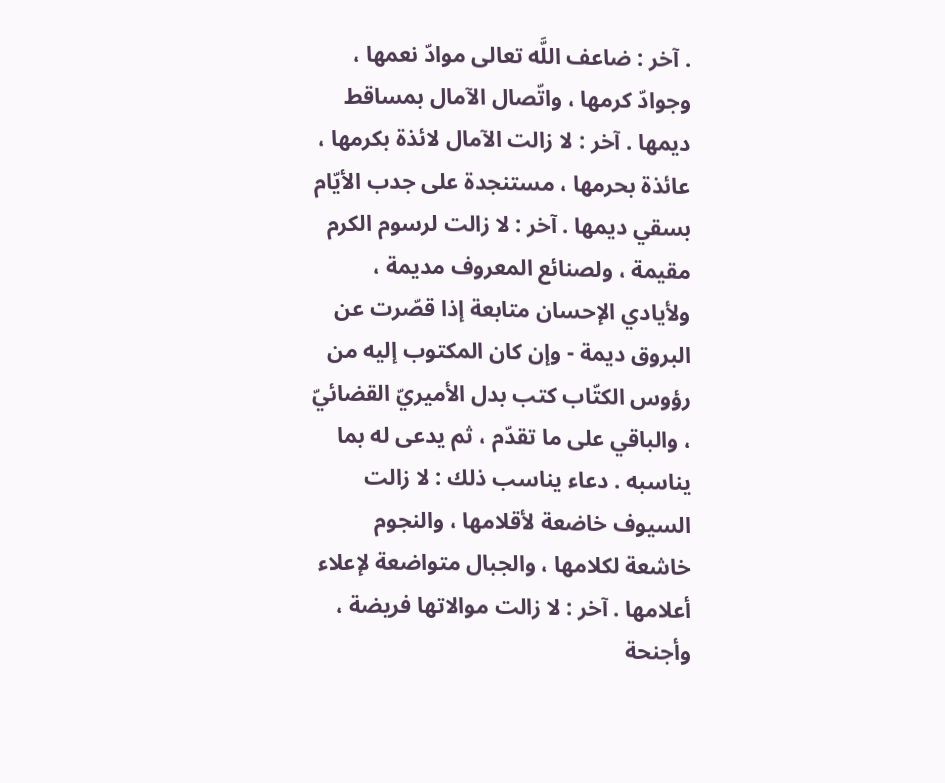. آخر : ضاعف اللَّه تعالى موادّ نعمها ، وجوادّ كرمها ، واتّصال الآمال بمساقط ديمها . آخر : لا زالت الآمال لائذة بكرمها ، عائذة بحرمها ، مستنجدة على جدب الأيّام بسقي ديمها . آخر : لا زالت لرسوم الكرم مقيمة ، ولصنائع المعروف مديمة ، ولأيادي الإحسان متابعة إذا قصّرت عن البروق ديمة - وإن كان المكتوب إليه من رؤوس الكتّاب كتب بدل الأميريّ القضائيّ ، والباقي على ما تقدّم ، ثم يدعى له بما يناسبه . دعاء يناسب ذلك : لا زالت السيوف خاضعة لأقلامها ، والنجوم خاشعة لكلامها ، والجبال متواضعة لإعلاء أعلامها . آخر : لا زالت موالاتها فريضة ، وأجنحة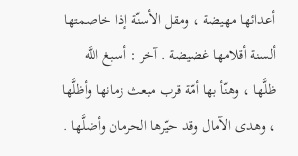أعدائها مهيضة ، ومقل الأسنّة إذا خاصمتها ألسنة أقلامها غضيضة . آخر : أسبغ اللَّه ظلَّها ، وهنّأ بها أمّة قرب مبعث زمانها وأظلَّها ، وهدى الآمال وقد حيّرها الحرمان وأضلَّها .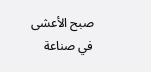صبح الأعشى في صناعة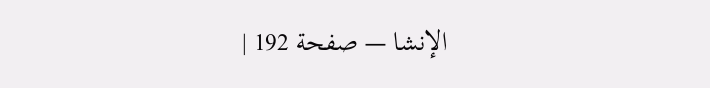الإنشا — صفحة 192 |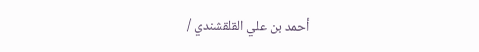أحمد بن علي القلقشندي /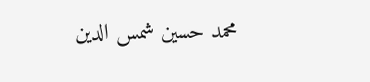محمد حسين شمس الدين